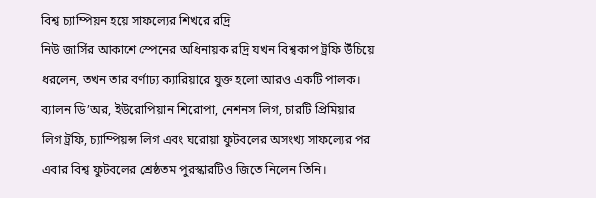বিশ্ব চ্যাম্পিয়ন হয়ে সাফল্যের শিখরে রদ্রি
নিউ জার্সির আকাশে স্পেনের অধিনায়ক রদ্রি যখন বিশ্বকাপ ট্রফি উঁচিয়ে ধরলেন, তখন তার বর্ণাঢ্য ক্যারিয়ারে যুক্ত হলো আরও একটি পালক। ব্যালন ডি’অর, ইউরোপিয়ান শিরোপা, নেশনস লিগ, চারটি প্রিমিয়ার লিগ ট্রফি, চ্যাম্পিয়ন্স লিগ এবং ঘরোয়া ফুটবলের অসংখ্য সাফল্যের পর এবার বিশ্ব ফুটবলের শ্রেষ্ঠতম পুরস্কারটিও জিতে নিলেন তিনি।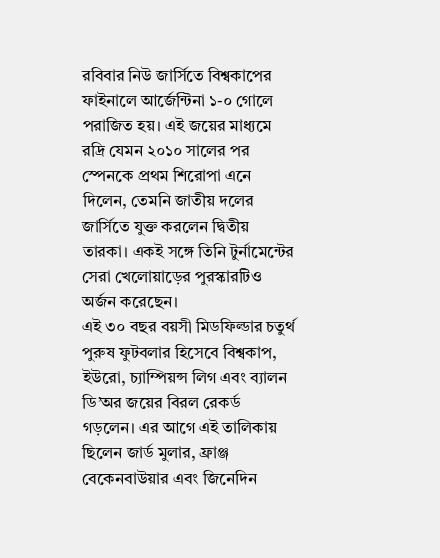রবিবার নিউ জার্সিতে বিশ্বকাপের ফাইনালে আর্জেন্টিনা ১-০ গোলে পরাজিত হয়। এই জয়ের মাধ্যমে রদ্রি যেমন ২০১০ সালের পর স্পেনকে প্রথম শিরোপা এনে দিলেন, তেমনি জাতীয় দলের জার্সিতে যুক্ত করলেন দ্বিতীয় তারকা। একই সঙ্গে তিনি টুর্নামেন্টের সেরা খেলোয়াড়ের পুরস্কারটিও অর্জন করেছেন।
এই ৩০ বছর বয়সী মিডফিল্ডার চতুর্থ পুরুষ ফুটবলার হিসেবে বিশ্বকাপ, ইউরো, চ্যাম্পিয়ন্স লিগ এবং ব্যালন ডি’অর জয়ের বিরল রেকর্ড গড়লেন। এর আগে এই তালিকায় ছিলেন জার্ড মুলার, ফ্রাঞ্জ বেকেনবাউয়ার এবং জিনেদিন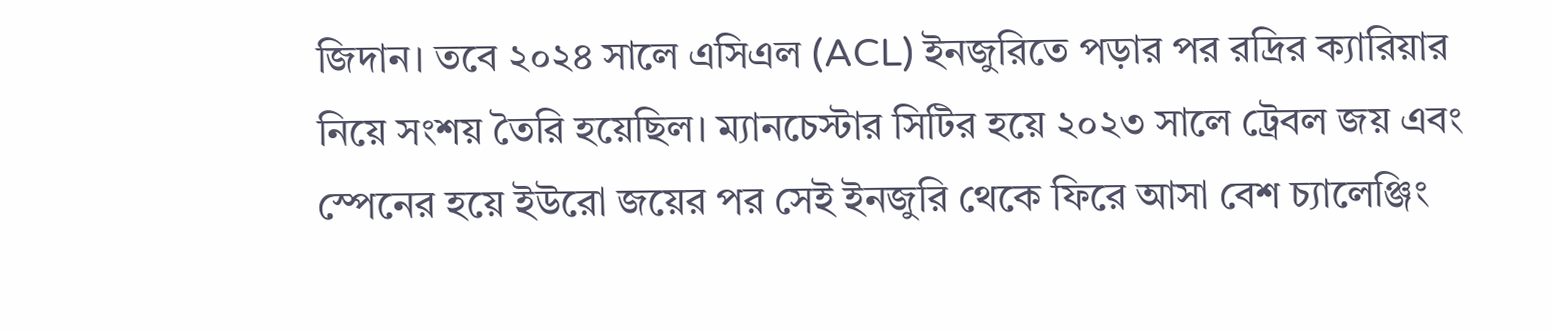জিদান। তবে ২০২৪ সালে এসিএল (ACL) ইনজুরিতে পড়ার পর রদ্রির ক্যারিয়ার নিয়ে সংশয় তৈরি হয়েছিল। ম্যানচেস্টার সিটির হয়ে ২০২৩ সালে ট্রেবল জয় এবং স্পেনের হয়ে ইউরো জয়ের পর সেই ইনজুরি থেকে ফিরে আসা বেশ চ্যালেঞ্জিং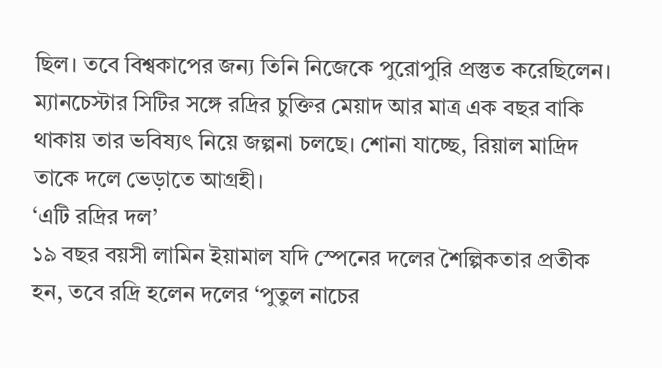ছিল। তবে বিশ্বকাপের জন্য তিনি নিজেকে পুরোপুরি প্রস্তুত করেছিলেন।
ম্যানচেস্টার সিটির সঙ্গে রদ্রির চুক্তির মেয়াদ আর মাত্র এক বছর বাকি থাকায় তার ভবিষ্যৎ নিয়ে জল্পনা চলছে। শোনা যাচ্ছে, রিয়াল মাদ্রিদ তাকে দলে ভেড়াতে আগ্রহী।
‘এটি রদ্রির দল’
১৯ বছর বয়সী লামিন ইয়ামাল যদি স্পেনের দলের শৈল্পিকতার প্রতীক হন, তবে রদ্রি হলেন দলের ‘পুতুল নাচের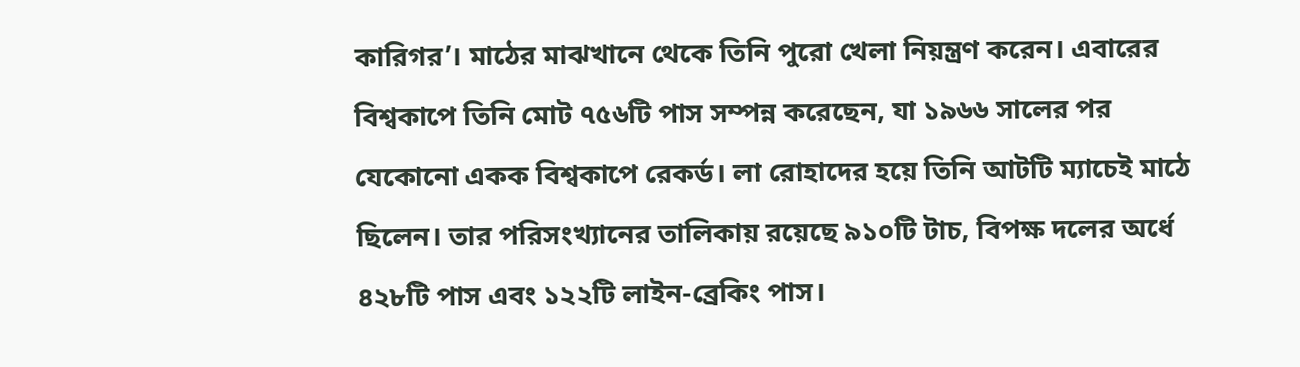কারিগর’। মাঠের মাঝখানে থেকে তিনি পুরো খেলা নিয়ন্ত্রণ করেন। এবারের বিশ্বকাপে তিনি মোট ৭৫৬টি পাস সম্পন্ন করেছেন, যা ১৯৬৬ সালের পর যেকোনো একক বিশ্বকাপে রেকর্ড। লা রোহাদের হয়ে তিনি আটটি ম্যাচেই মাঠে ছিলেন। তার পরিসংখ্যানের তালিকায় রয়েছে ৯১০টি টাচ, বিপক্ষ দলের অর্ধে ৪২৮টি পাস এবং ১২২টি লাইন-ব্রেকিং পাস।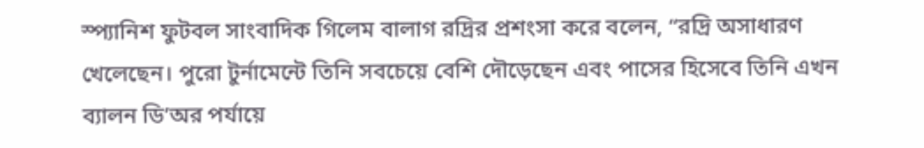স্প্যানিশ ফুটবল সাংবাদিক গিলেম বালাগ রদ্রির প্রশংসা করে বলেন, “রদ্রি অসাধারণ খেলেছেন। পুরো টুর্নামেন্টে তিনি সবচেয়ে বেশি দৌড়েছেন এবং পাসের হিসেবে তিনি এখন ব্যালন ডি’অর পর্যায়ে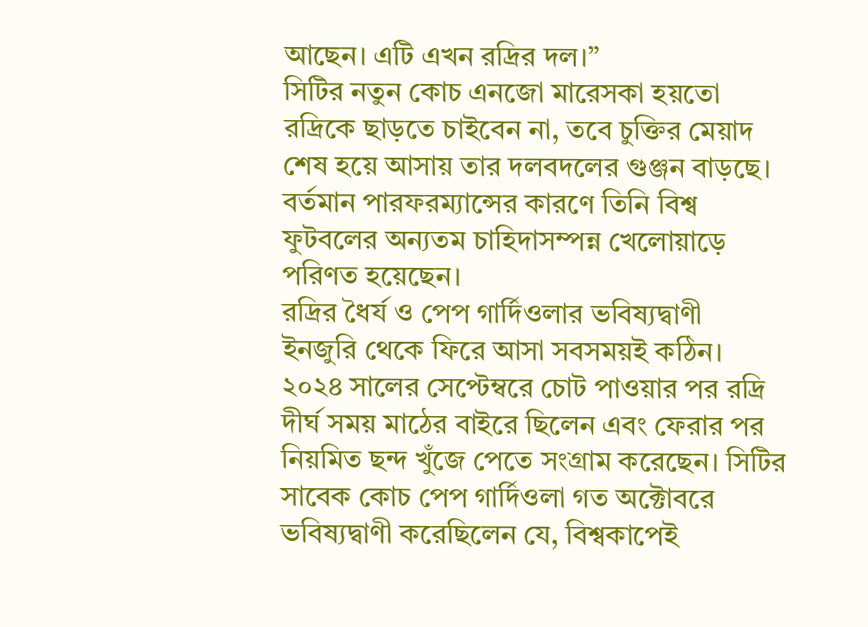আছেন। এটি এখন রদ্রির দল।”
সিটির নতুন কোচ এনজো মারেসকা হয়তো রদ্রিকে ছাড়তে চাইবেন না, তবে চুক্তির মেয়াদ শেষ হয়ে আসায় তার দলবদলের গুঞ্জন বাড়ছে। বর্তমান পারফরম্যান্সের কারণে তিনি বিশ্ব ফুটবলের অন্যতম চাহিদাসম্পন্ন খেলোয়াড়ে পরিণত হয়েছেন।
রদ্রির ধৈর্য ও পেপ গার্দিওলার ভবিষ্যদ্বাণী
ইনজুরি থেকে ফিরে আসা সবসময়ই কঠিন। ২০২৪ সালের সেপ্টেম্বরে চোট পাওয়ার পর রদ্রি দীর্ঘ সময় মাঠের বাইরে ছিলেন এবং ফেরার পর নিয়মিত ছন্দ খুঁজে পেতে সংগ্রাম করেছেন। সিটির সাবেক কোচ পেপ গার্দিওলা গত অক্টোবরে ভবিষ্যদ্বাণী করেছিলেন যে, বিশ্বকাপেই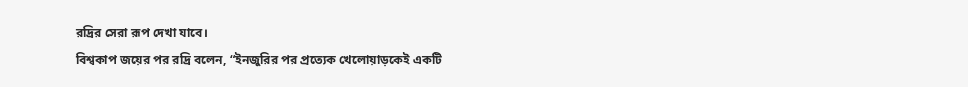রদ্রির সেরা রূপ দেখা যাবে।
বিশ্বকাপ জয়ের পর রদ্রি বলেন, “ইনজুরির পর প্রত্যেক খেলোয়াড়কেই একটি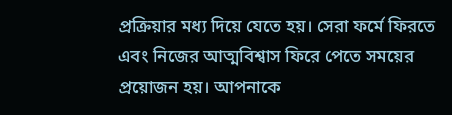প্রক্রিয়ার মধ্য দিয়ে যেতে হয়। সেরা ফর্মে ফিরতে এবং নিজের আত্মবিশ্বাস ফিরে পেতে সময়ের প্রয়োজন হয়। আপনাকে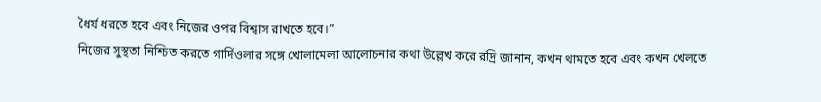ধৈর্য ধরতে হবে এবং নিজের ওপর বিশ্বাস রাখতে হবে।”
নিজের সুস্থতা নিশ্চিত করতে গার্দিওলার সঙ্গে খোলামেলা আলোচনার কথা উল্লেখ করে রদ্রি জানান, কখন থামতে হবে এবং কখন খেলতে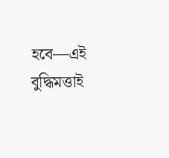হবে—এই বুদ্ধিমত্তাই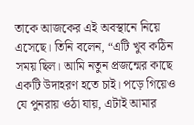তাকে আজকের এই অবস্থানে নিয়ে এসেছে। তিনি বলেন, “এটি খুব কঠিন সময় ছিল। আমি নতুন প্রজন্মের কাছে একটি উদাহরণ হতে চাই। পড়ে গিয়েও যে পুনরায় ওঠা যায়, এটাই আমার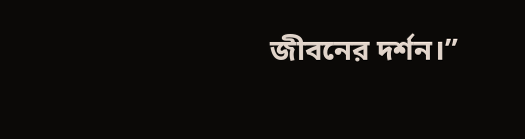জীবনের দর্শন।”